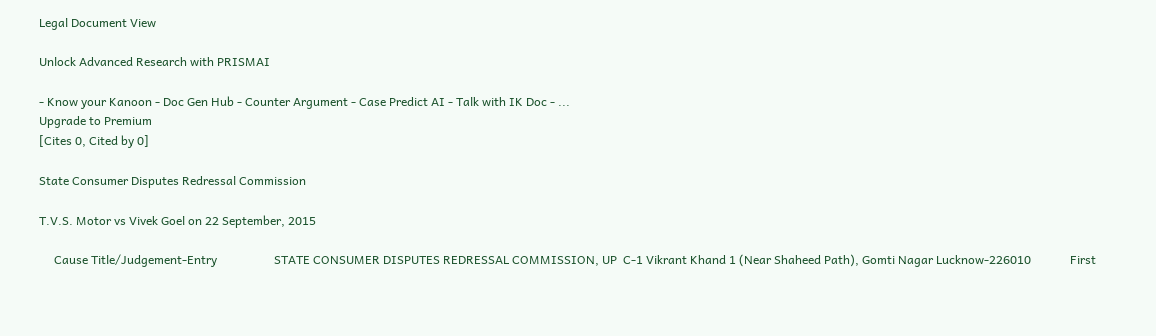Legal Document View

Unlock Advanced Research with PRISMAI

- Know your Kanoon - Doc Gen Hub - Counter Argument - Case Predict AI - Talk with IK Doc - ...
Upgrade to Premium
[Cites 0, Cited by 0]

State Consumer Disputes Redressal Commission

T.V.S. Motor vs Vivek Goel on 22 September, 2015

     Cause Title/Judgement-Entry                   STATE CONSUMER DISPUTES REDRESSAL COMMISSION, UP  C-1 Vikrant Khand 1 (Near Shaheed Path), Gomti Nagar Lucknow-226010             First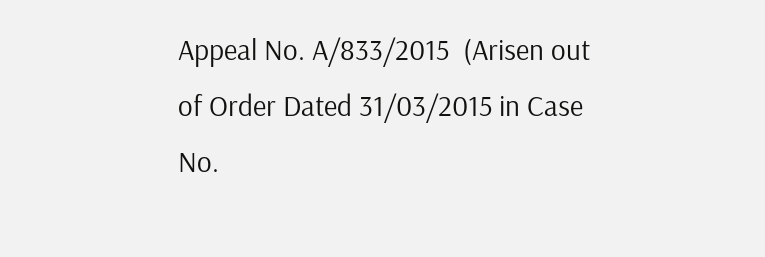Appeal No. A/833/2015  (Arisen out of Order Dated 31/03/2015 in Case No.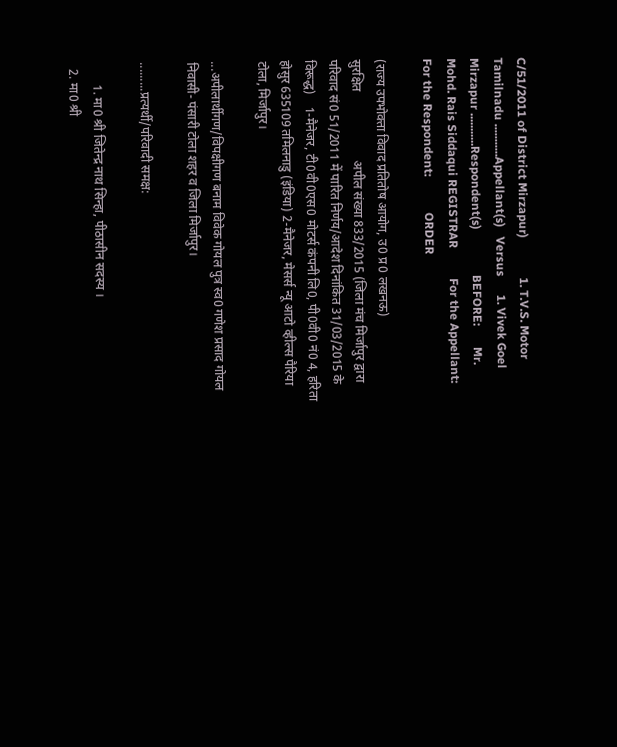C/51/2011 of District Mirzapur)             1. T.V.S. Motor  Tamilnadu ...........Appellant(s)   Versus      1. Vivek Goel  Mirzapur ...........Respondent(s)               BEFORE:       Mr. Mohd. Rais Siddaqui REGISTRAR          For the Appellant:  For the Respondent:            ORDER

(राज्‍य उपभोक्‍ता विवाद प्रतितोष आयोग, उ0 प्र0 लखनऊ)                 सुरक्षित                      अपील संख्‍या 833/2015 (जिला मंच मिर्जापुर द्वारा परिवाद सं0 51/2011 में पारित निर्णय/आदेश दिनांकित 31/03/2015 के विरूद्ध)    1-मैनेजर, टी0वी0एस0 मोटर्स कंपनी लि0, पी0वी0 नं0 4, हरिता होसुर 635109 तमिलनाडु (इंडिया) 2-मैनेजर, मेसर्स न्‍यू आटो व्‍हील्‍स पैरिया टोला, मिर्जापुर।

...अपीलार्थीगण/विपक्षीगण बनाम विवेक गोयल पुत्र स्‍व0 गणेश प्रसाद गोयल निवासी- पंसारी टोला शहर व जिला मिर्जापुर।

.........प्रत्‍यर्थी/परिवादी समक्ष:

       1. मा0 श्री जितेन्‍द्र नाथ सिन्‍हा, पीठासीन सदस्‍य ।
  2. मा0 श्री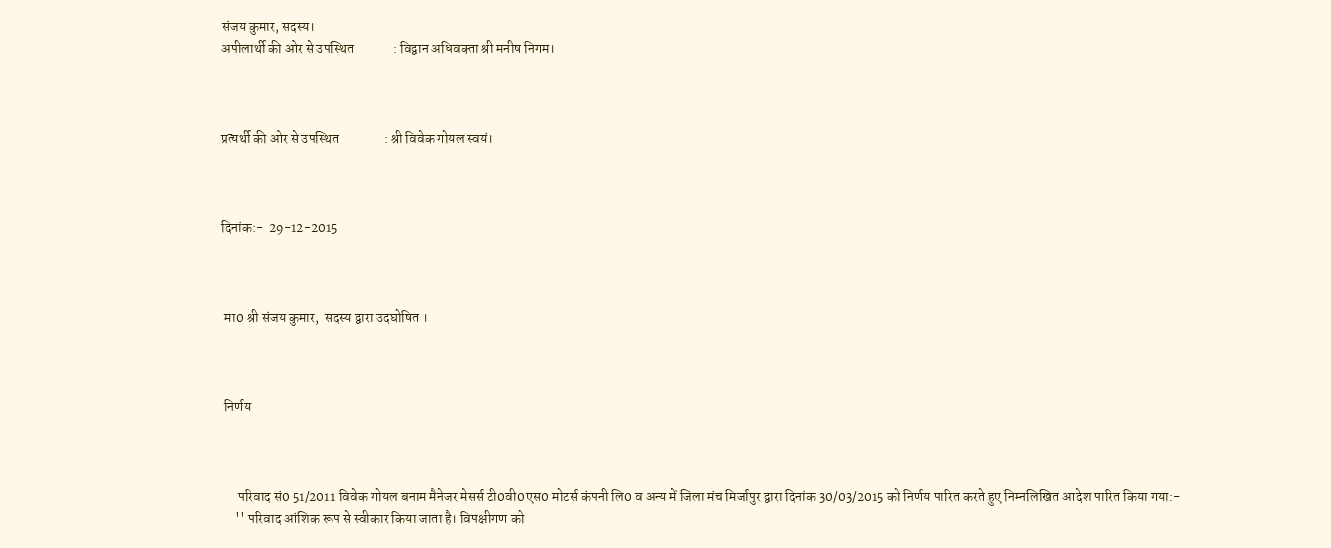संजय कुमार, सदस्‍य।
अपीलार्थी की ओर से उपस्थित              : विद्वान अधिवक्‍ता श्री मनीष निगम।



प्रत्‍यर्थी की ओर से उपस्थित                : श्री विवेक गोयल स्‍वयं।



दिनांक:-  29-12-2015



 मा0 श्री संजय कुमार,  सदस्‍य द्वारा उदघोषित ।



 निर्णय



      परिवाद सं0 51/2011 विवेक गोयल बनाम मैनेजर मेसर्स टी0वी0एस0 मोटर्स कंपनी लि0 व अन्‍य में जिला मंच मिर्जापुर द्वारा दिनांक 30/03/2015 को निर्णय पारित करते हुए निम्‍नलिखित आदेश पारित किया गया:-
     '' परिवाद आंशिक रूप से स्‍वीकार किया जाता है। विपक्षीगण को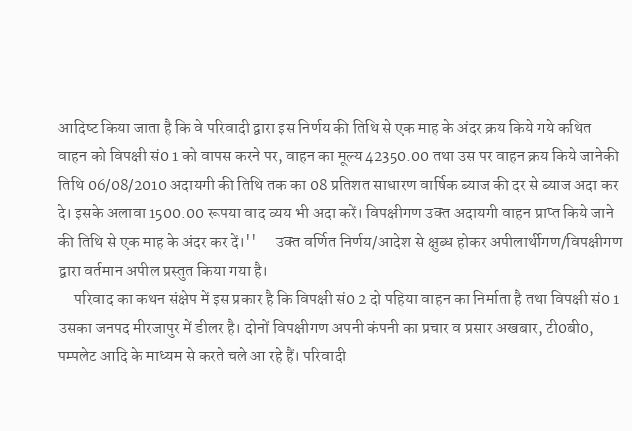आदिष्‍ट किया जाता है कि वे परिवादी द्वारा इस निर्णय की तिथि से एक माह के अंदर क्रय किये गये कथित वाहन को विपक्षी सं0 1 को वापस करने पर, वाहन का मूल्‍य 42350.00 तथा उस पर वाहन क्रय किये जानेकी तिथि 06/08/2010 अदायगी की तिथि तक का 08 प्रतिशत साधारण वार्षिक ब्‍याज की दर से ब्‍याज अदा कर दे। इसके अलावा 1500.00 रूपया वाद व्‍यय भी अदा करें। विपक्षीगण उक्‍त अदायगी वाहन प्राप्‍त किये जाने की तिथि से एक माह के अंदर कर दें।''      उक्‍त वर्णित निर्णय/आदेश से क्षुब्‍ध होकर अपीलार्थीगण/विपक्षीगण द्वारा वर्तमान अपील प्रस्‍तुत किया गया है।
     परिवाद का कथन संक्षेप में इस प्रकार है कि विपक्षी सं0 2 दो पहिया वाहन का निर्माता है तथा विपक्षी सं0 1 उसका जनपद मीरजापुर में डीलर है। दोनों विपक्षीगण अपनी कंपनी का प्रचार व प्रसार अखबार, टी0बी0, पम्‍पलेट आदि के माध्‍यम से करते चले आ रहे हैं। परिवादी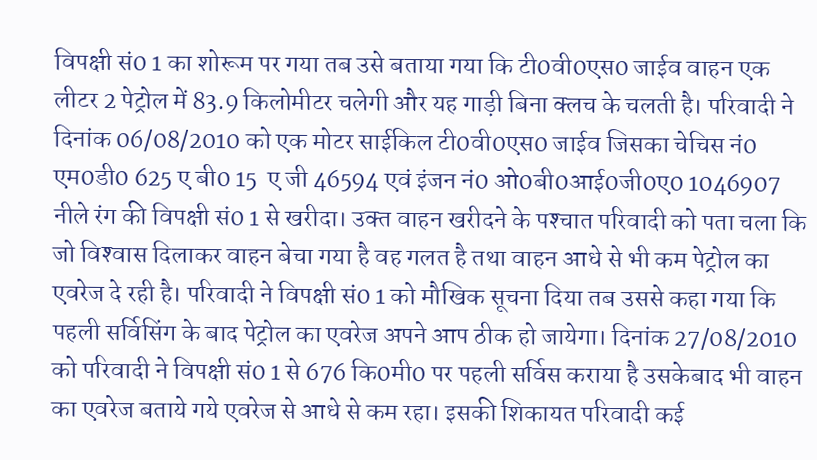विपक्षी सं0 1 का शोरूम पर गया तब उसे बताया गया कि टी0वी0एस0 जाईव वाहन एक लीटर 2 पेट्रोल में 83.9 किलोमीटर चलेगी और यह गाड़ी बिना क्‍लच के चलती है। परिवादी ने दिनांक 06/08/2010 को एक मोटर साईकिल टी0वी0एस0 जाईव जिसका चेचिस नं0 एम0डी0 625 ए बी0 15  ए जी 46594 एवं इंजन नं0 ओ0बी0आई0जी0ए0 1046907 नीले रंग की विपक्षी सं0 1 से खरीदा। उक्‍त वाहन खरीदने के पश्‍चात परिवादी को पता चला कि जो विश्‍वास दिलाकर वाहन बेचा गया है वह गलत है तथा वाहन आधे से भी कम पेट्रोल का एवरेज दे रही है। परिवादी ने विपक्षी सं0 1 को मौखिक सूचना दिया तब उससे कहा गया कि पहली सर्विसिंग के बाद पेट्रोल का एवरेज अपने आप ठीक हो जायेगा। दिनांक 27/08/2010 को परिवादी ने विपक्षी सं0 1 से 676 कि0मी0 पर पहली सर्विस कराया है उसकेबाद भी वाहन का एवरेज बताये गये एवरेज से आधे से कम रहा। इसकी शिकायत परिवादी कई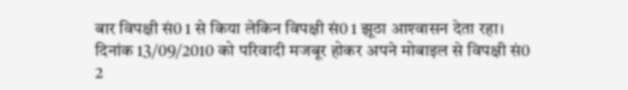बार विपक्षी सं0 1 से किया लेकिन विपक्षी सं0 1 झूठा आश्‍वासन देता रहा। दिनांक 13/09/2010 को परिवादी मजबूर होकर अपने मोबाइल से विपक्षी सं0 2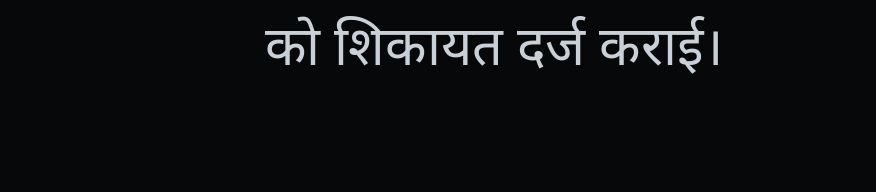को शिकायत दर्ज कराई।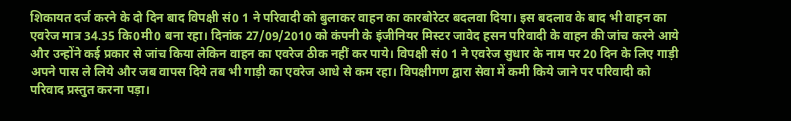शिकायत दर्ज करने के दो दिन बाद विपक्षी सं0 1 ने परिवादी को बुलाकर वाहन का कारबोरेटर बदलवा दिया। इस बदलाव के बाद भी वाहन का एवरेज मात्र 34.35 कि0मी0 बना रहा। दिनांक 27/09/2010 को कंपनी के इंजीनियर मिस्‍टर जावेद हसन परिवादी के वाहन की जांच करने आये और उन्‍होंने कई प्रकार से जांच किया लेकिन वाहन का एवरेज ठीक नहीं कर पाये। विपक्षी सं0 1 ने एवरेज सुधार के नाम पर 20 दिन के लिए गाड़ी अपने पास ले लिये और जब वापस दिये तब भी गाड़ी का एवरेज आधे से कम रहा। विपक्षीगण द्वारा सेवा में कमी किये जाने पर परिवादी को परिवाद प्रस्‍तुत करना पड़ा।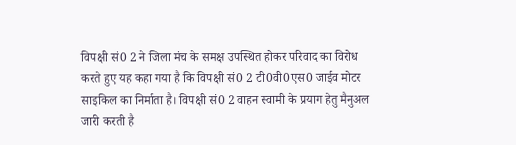विपक्षी सं0 2 ने जिला मंच के समक्ष उपस्थित होकर परिवाद का विरोध करते हुए यह कहा गया है कि विपक्षी सं0 2 टी0वी0एस0 जाईव मोटर साइकिल का निर्माता है। विपक्षी सं0 2 वाहन स्‍वामी के प्रयाग हेतु मैनुअल जारी करती है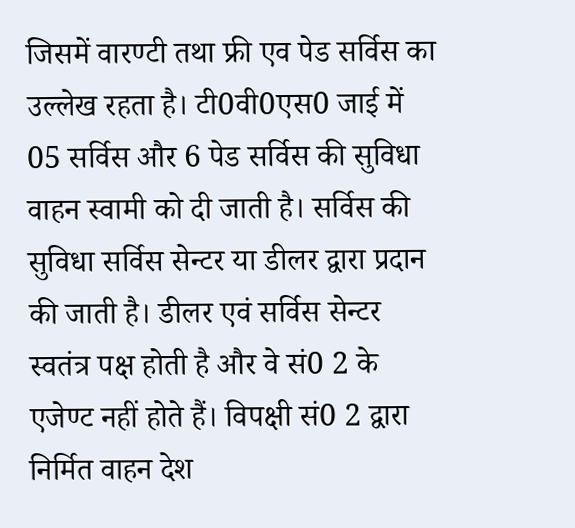जिसमें वारण्‍टी तथा फ्री एव पेड सर्विस का उल्‍लेख रहता है। टी0वी0एस0 जाई में 05 सर्विस और 6 पेड सर्विस की सुविधा वाहन स्‍वामी को दी जाती है। सर्विस की सुविधा सर्विस सेन्‍टर या डीलर द्वारा प्रदान की जाती है। डीलर एवं सर्विस सेन्‍टर स्‍वतंत्र पक्ष होती है और वे सं0 2 के एजेण्‍ट नहीं होते हैं। विपक्षी सं0 2 द्वारा निर्मित वाहन देश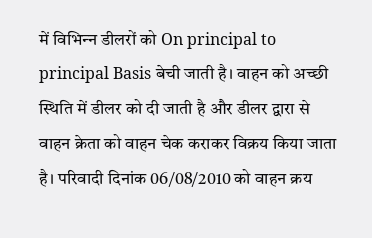में विभिन्‍न डीलरों को On principal to principal Basis बेची जाती है। वाहन को अच्‍छी स्थिति में डीलर को दी जाती है और डीलर द्वारा से वाहन क्रेता को वाहन चेक कराकर विक्रय किया जाता है। परिवादी दिनांक 06/08/2010 को वाहन क्रय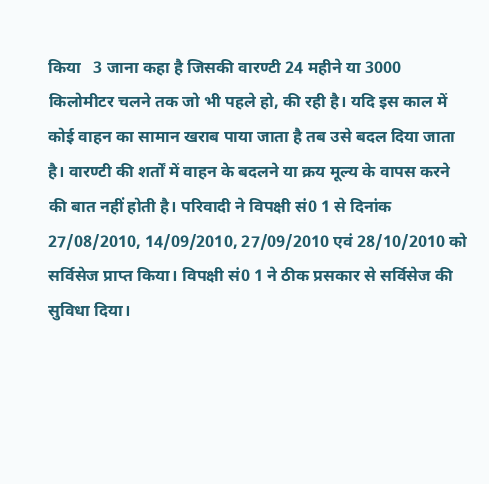किया   3 जाना कहा है जिसकी वारण्‍टी 24 महीने या 3000 किलोमीटर चलने तक जो भी पहले हो, की रही है। यदि इस काल में कोई वाहन का सामान खराब पाया जाता है तब उसे बदल दिया जाता है। वारण्‍टी की शर्तों में वाहन के बदलने या क्रय मूल्‍य के वापस करने की बात नहीं होती है। परिवादी ने विपक्षी सं0 1 से दिनांक 27/08/2010, 14/09/2010, 27/09/2010 एवं 28/10/2010 को सर्विसेज प्राप्‍त किया। विपक्षी सं0 1 ने ठीक प्रसकार से सर्विसेज की सुविधा दिया।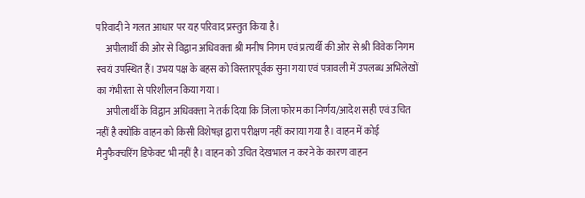परिवादी ने गलत आधार पर यह परिवाद प्रस्‍तुत किया है।
     अपीलार्थी की ओर से विद्वान अधिवक्‍ता श्री मनीष निगम एवं प्रत्‍यर्थी की ओर से श्री विवेक निगम स्‍वयं उपस्थित हैं। उभय पक्ष के बहस को विस्‍तारपूर्वक सुना गया एवं पत्रावली में उपलब्‍ध अभिलेखों का गंभीरता से परिशीलन किया गया।
     अपीलार्थी के विद्वान अधिवक्‍ता ने तर्क दिया कि जिला फोरम का निर्णय/आदेश सही एवं उचित नहीं है क्‍योंकि वाहन को किसी विशेषज्ञ द्वारा परीक्षण नहीं कराया गया है। वाहन में कोई मैनुफैक्‍चरिंग डिफेक्‍ट भी नहीं है। वाहन को उचित देखभाल न करने के कारण वाहन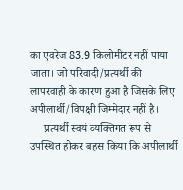का एवरेज 83.9 किलोमीटर नहीं पाया जाता। जो परिवादी/प्रत्‍यर्थी की लापरवाही के कारण हुआ है जिसके लिए अपीलार्थी/विपक्षी जिम्‍मेदार नहीं है।
     प्रत्‍यर्थी स्‍वयं व्‍यक्तिगत रूप से उपस्थित होकर बहस किया कि अपीलार्थी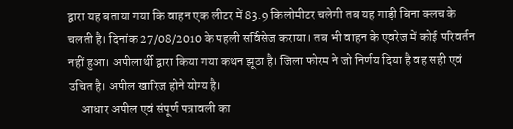द्वारा यह बताया गया कि वाहन एक लीटर में 83.9 किलोमीटर चलेगी तब यह गाड़ी बिना क्‍लच के चलती है। दिनांक 27/08/2010 के पहली सर्विसेज कराया। तब भी वाहन के एवरेज में कोई परिवर्तन नहीं हुआ। अपीलार्थी द्वारा किया गया कथन झूठा है। जिला फोरम ने जो निर्णय दिया है वह सही एवं उचित है। अपील खारिज होने योग्‍य है।
     आधार अपील एवं संपूर्ण पत्रावली का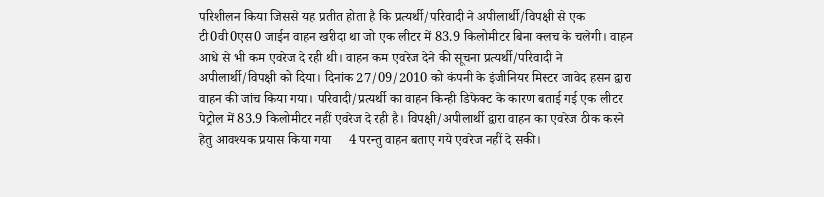परिशीलन किया जिससे यह प्रतीत होता है कि प्रत्‍यर्थी/परिवादी ने अपीलार्थी/विपक्षी से एक टी0वी0एस0 जाईन वाहन खरीदा था जो एक लीटर में 83.9 किलोमीटर बिना क्‍लच के चलेगी। वाहन आधे से भी कम एवरेज दे रही थी। वाहन कम एवरेज देने की सूचना प्रत्‍यर्थी/परिवादी ने अपीलार्थी/विपक्षी को दिया। दिनांक 27/09/2010 को कंपनी के इंजीनियर मिस्‍टर जावेद हसन द्वारा वाहन की जांच किया गया। परिवादी/प्रत्‍यर्थी का वाहन किन्‍ही डिफेक्‍ट के कारण बताई गई एक लीटर पेट्रोल में 83.9 किलोमीटर नहीं एवरेज दे रही है। विपक्षी/अपीलार्थी द्वारा वाहन का एवरेज ठीक करने हेतु आवश्‍यक प्रयास किया गया     4 परन्‍तु वाहन बताए गये एवरेज नहीं दे सकी।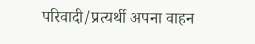परिवादी/प्रत्‍यर्थी अपना वाहन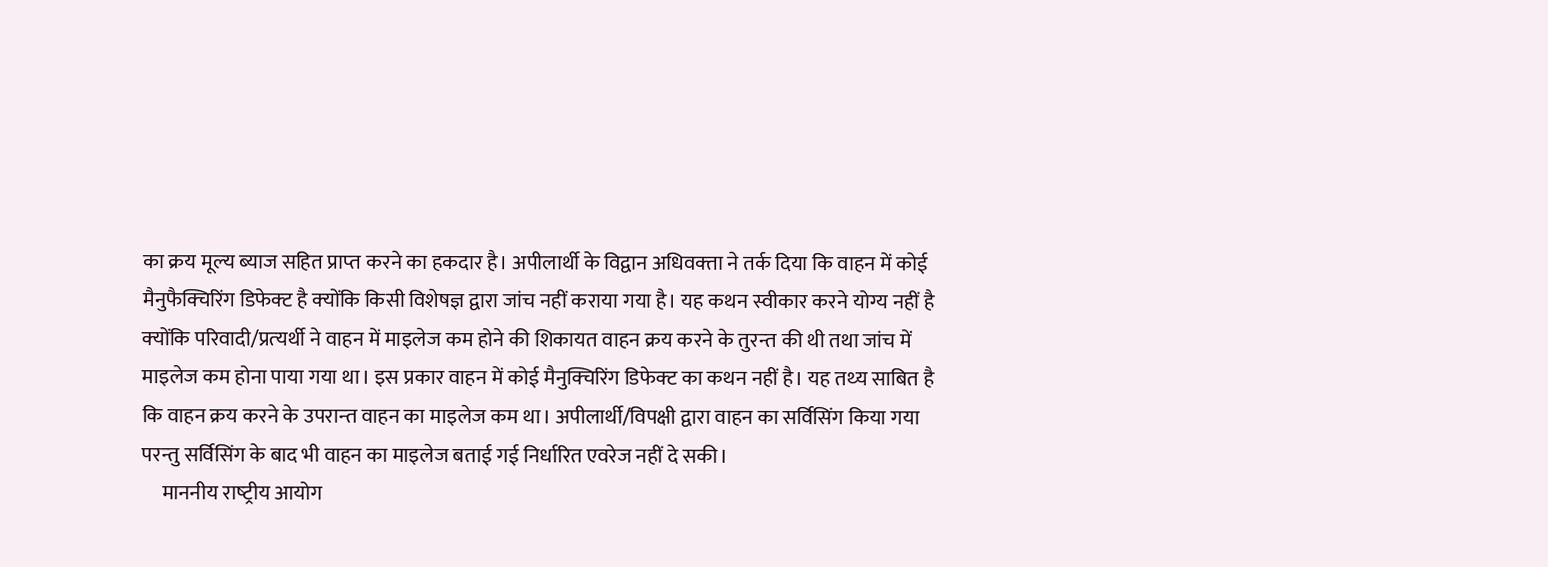का क्रय मूल्‍य ब्‍याज सहित प्राप्‍त करने का हकदार है। अपीलार्थी के विद्वान अधिवक्‍ता ने तर्क दिया कि वाहन में कोई मैनुफैक्चिरिंग डिफेक्‍ट है क्‍योंकि किसी विशेषज्ञ द्वारा जांच नहीं कराया गया है। यह कथन स्‍वीकार करने योग्‍य नहीं है क्‍योंकि परिवादी/प्रत्‍यर्थी ने वाहन में माइलेज कम होने की शिकायत वाहन क्रय करने के तुरन्‍त की थी तथा जांच में माइलेज कम होना पाया गया था। इस प्रकार वाहन में कोई मैनुक्चिरिंग डिफेक्‍ट का कथन नहीं है। यह तथ्‍य साबित है कि वाहन क्रय करने के उपरान्‍त वाहन का माइलेज कम था। अपीलार्थी/विपक्षी द्वारा वाहन का सर्विसिंग किया गया परन्‍तु सर्विसिंग के बाद भी वाहन का माइलेज बताई गई निर्धारित एवरेज नहीं दे सकी।
     माननीय राष्‍ट्रीय आयोग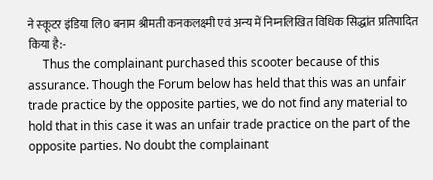ने स्‍कूटर इंडिया लि0 बनाम श्रीमती कनकलक्ष्‍मी एवं अन्‍य में निम्‍नलिखित विधिक सिद्धांत प्रतिपादित किया है:-
     Thus the complainant purchased this scooter because of this assurance. Though the Forum below has held that this was an unfair trade practice by the opposite parties, we do not find any material to hold that in this case it was an unfair trade practice on the part of the opposite parties. No doubt the complainant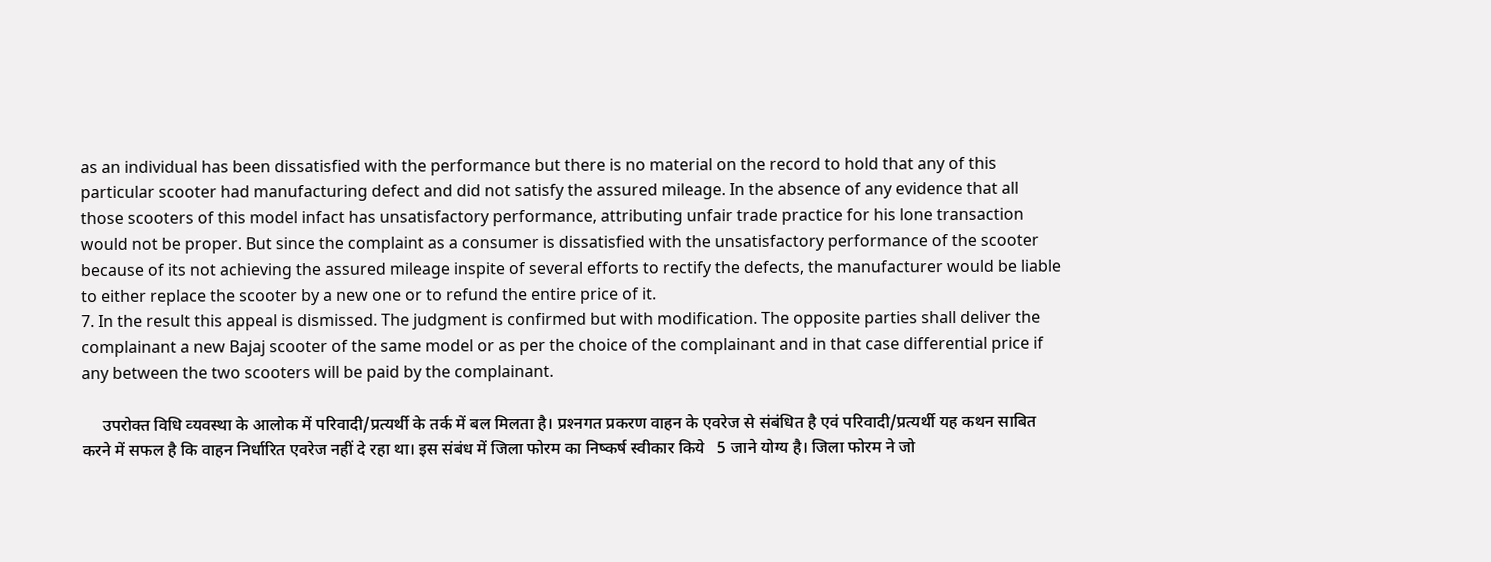as an individual has been dissatisfied with the performance but there is no material on the record to hold that any of this particular scooter had manufacturing defect and did not satisfy the assured mileage. In the absence of any evidence that all those scooters of this model infact has unsatisfactory performance, attributing unfair trade practice for his lone transaction would not be proper. But since the complaint as a consumer is dissatisfied with the unsatisfactory performance of the scooter because of its not achieving the assured mileage inspite of several efforts to rectify the defects, the manufacturer would be liable to either replace the scooter by a new one or to refund the entire price of it.
7. In the result this appeal is dismissed. The judgment is confirmed but with modification. The opposite parties shall deliver the complainant a new Bajaj scooter of the same model or as per the choice of the complainant and in that case differential price if any between the two scooters will be paid by the complainant.

     उपरोक्‍त विधि व्‍यवस्‍था के आलोक में परिवादी/प्रत्‍यर्थी के तर्क में बल मिलता है। प्रश्‍नगत प्रकरण वाहन के एवरेज से संबंधित है एवं परिवादी/प्रत्‍यर्थी यह कथन साबित करने में सफल है कि वाहन निर्धारित एवरेज नहीं दे रहा था। इस संबंध में जिला फोरम का निष्‍कर्ष स्‍वीकार किये   5 जाने योग्‍य है। जिला फोरम ने जो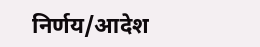निर्णय/आदेश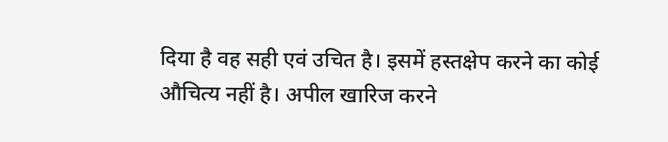दिया है वह सही एवं उचित है। इसमें हस्‍तक्षेप करने का कोई औचित्‍य नहीं है। अपील खारिज करने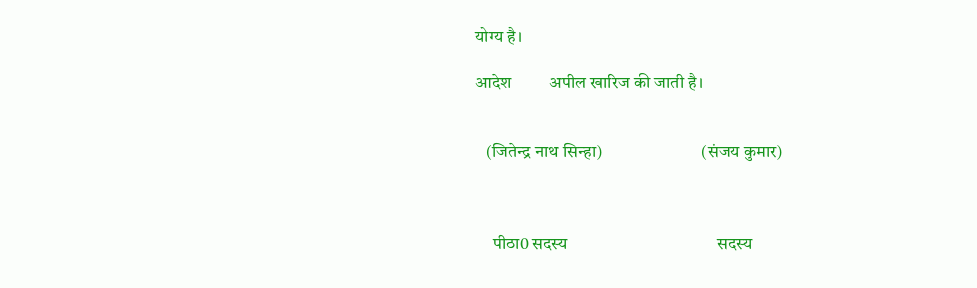योग्‍य है।

आदेश         अपील खारिज की जाती है।


   (जितेन्‍द्र नाथ सिन्‍हा)                            (संजय कुमार)



     पीठा0 सदस्‍य                                    सदस्‍य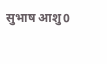सुभाष आशु0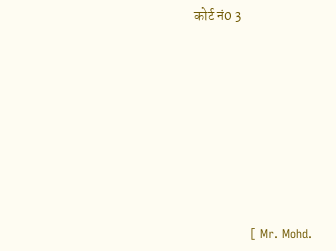कोर्ट नं0 3











              [ Mr. Mohd.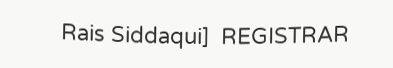Rais Siddaqui]  REGISTRAR